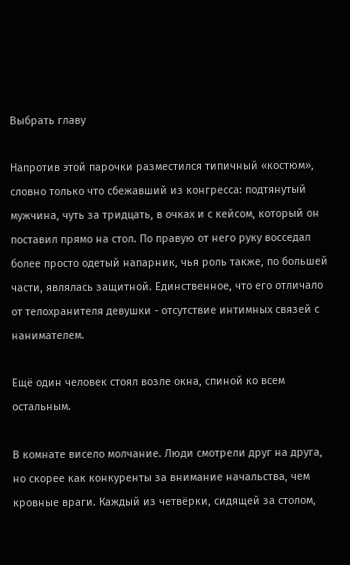Выбрать главу

Напротив этой парочки разместился типичный «костюм», словно только что сбежавший из конгресса: подтянутый мужчина, чуть за тридцать, в очках и с кейсом, который он поставил прямо на стол. По правую от него руку восседал более просто одетый напарник, чья роль также, по большей части, являлась защитной. Единственное, что его отличало от телохранителя девушки - отсутствие интимных связей с нанимателем.

Ещё один человек стоял возле окна, спиной ко всем остальным.

В комнате висело молчание. Люди смотрели друг на друга, но скорее как конкуренты за внимание начальства, чем кровные враги. Каждый из четвёрки, сидящей за столом,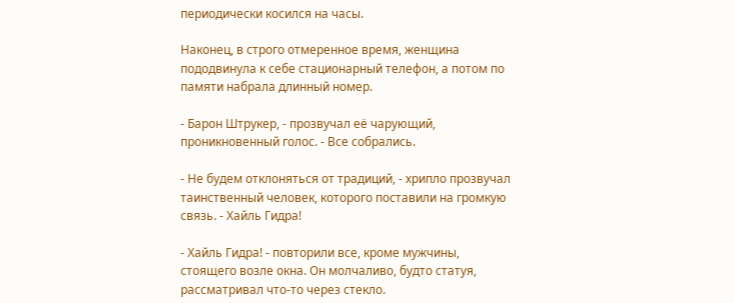периодически косился на часы.

Наконец, в строго отмеренное время, женщина пододвинула к себе стационарный телефон, а потом по памяти набрала длинный номер.

- Барон Штрукер, - прозвучал её чарующий, проникновенный голос. - Все собрались.

- Не будем отклоняться от традиций, - хрипло прозвучал таинственный человек, которого поставили на громкую связь. - Хайль Гидра!

- Хайль Гидра! - повторили все, кроме мужчины, стоящего возле окна. Он молчаливо, будто статуя, рассматривал что-то через стекло.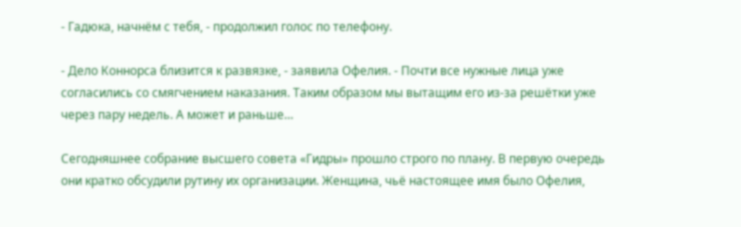- Гадюка, начнём с тебя, - продолжил голос по телефону.

- Дело Коннорса близится к развязке, - заявила Офелия. - Почти все нужные лица уже согласились со смягчением наказания. Таким образом мы вытащим его из-за решётки уже через пару недель. А может и раньше…

Сегодняшнее собрание высшего совета «Гидры» прошло строго по плану. В первую очередь они кратко обсудили рутину их организации. Женщина, чьё настоящее имя было Офелия,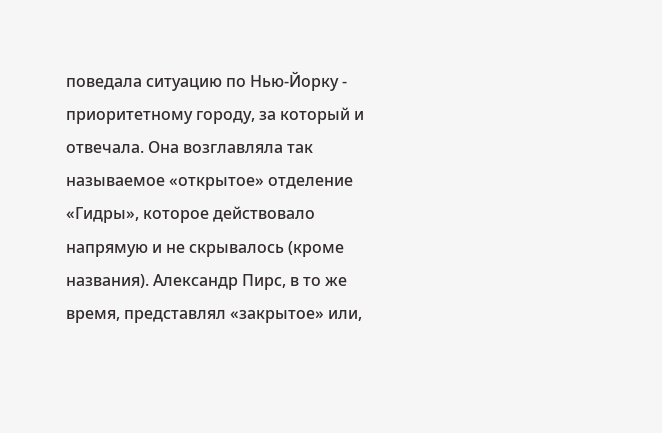поведала ситуацию по Нью-Йорку - приоритетному городу, за который и отвечала. Она возглавляла так называемое «открытое» отделение «Гидры», которое действовало напрямую и не скрывалось (кроме названия). Александр Пирс, в то же время, представлял «закрытое» или,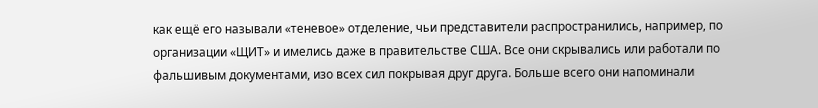как ещё его называли «теневое» отделение, чьи представители распространились, например, по организации «ЩИТ» и имелись даже в правительстве США. Все они скрывались или работали по фальшивым документами, изо всех сил покрывая друг друга. Больше всего они напоминали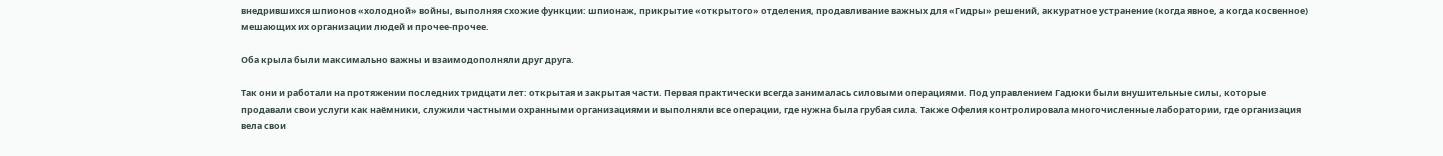внедрившихся шпионов «холодной» войны, выполняя схожие функции: шпионаж, прикрытие «открытого» отделения, продавливание важных для «Гидры» решений, аккуратное устранение (когда явное, а когда косвенное) мешающих их организации людей и прочее-прочее.

Оба крыла были максимально важны и взаимодополняли друг друга.

Так они и работали на протяжении последних тридцати лет: открытая и закрытая части. Первая практически всегда занималась силовыми операциями. Под управлением Гадюки были внушительные силы, которые продавали свои услуги как наёмники, служили частными охранными организациями и выполняли все операции, где нужна была грубая сила. Также Офелия контролировала многочисленные лаборатории, где организация вела свои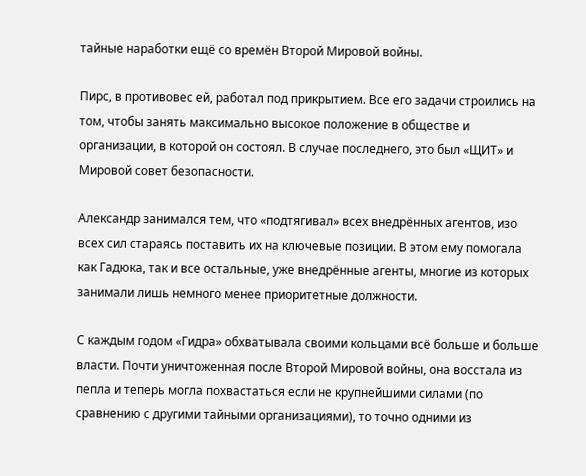тайные наработки ещё со времён Второй Мировой войны.

Пирс, в противовес ей, работал под прикрытием. Все его задачи строились на том, чтобы занять максимально высокое положение в обществе и организации, в которой он состоял. В случае последнего, это был «ЩИТ» и Мировой совет безопасности.

Александр занимался тем, что «подтягивал» всех внедрённых агентов, изо всех сил стараясь поставить их на ключевые позиции. В этом ему помогала как Гадюка, так и все остальные, уже внедрённые агенты, многие из которых занимали лишь немного менее приоритетные должности.

С каждым годом «Гидра» обхватывала своими кольцами всё больше и больше власти. Почти уничтоженная после Второй Мировой войны, она восстала из пепла и теперь могла похвастаться если не крупнейшими силами (по сравнению с другими тайными организациями), то точно одними из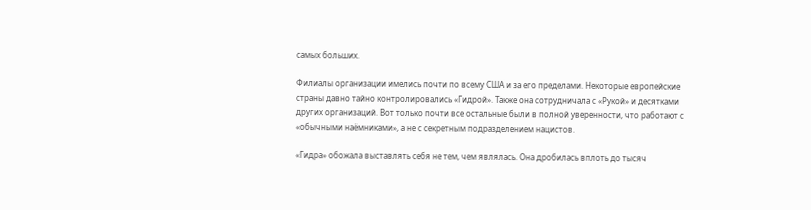самых больших.

Филиалы организации имелись почти по всему США и за его пределами. Некоторые европейские страны давно тайно контролировались «Гидрой». Также она сотрудничала с «Рукой» и десятками других организаций. Вот только почти все остальные были в полной уверенности, что работают с «обычными наёмниками», а не с секретным подразделением нацистов.

«Гидра» обожала выставлять себя не тем, чем являлась. Она дробилась вплоть до тысяч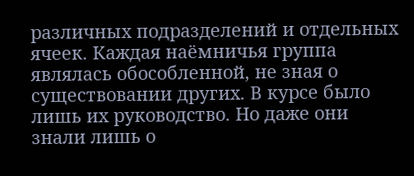различных подразделений и отдельных ячеек. Каждая наёмничья группа являлась обособленной, не зная о существовании других. В курсе было лишь их руководство. Но даже они знали лишь о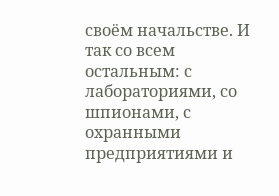своём начальстве. И так со всем остальным: с лабораториями, со шпионами, с охранными предприятиями и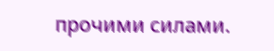прочими силами.